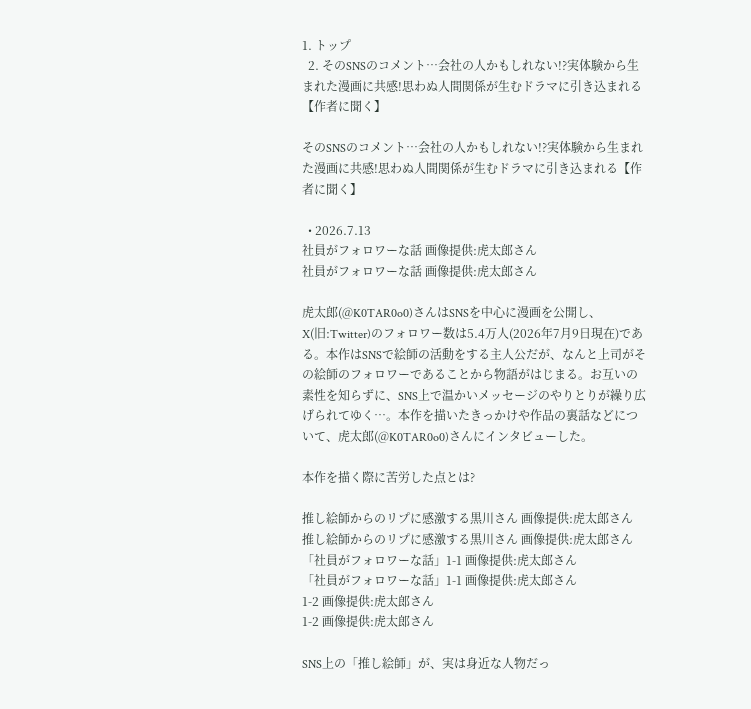1. トップ
  2. そのSNSのコメント…会社の人かもしれない!?実体験から生まれた漫画に共感!思わぬ人間関係が生むドラマに引き込まれる【作者に聞く】

そのSNSのコメント…会社の人かもしれない!?実体験から生まれた漫画に共感!思わぬ人間関係が生むドラマに引き込まれる【作者に聞く】

  • 2026.7.13
社員がフォロワーな話 画像提供:虎太郎さん
社員がフォロワーな話 画像提供:虎太郎さん

虎太郎(@K0TAR0o0)さんはSNSを中心に漫画を公開し、X(旧:Twitter)のフォロワー数は5.4万人(2026年7月9日現在)である。本作はSNSで絵師の活動をする主人公だが、なんと上司がその絵師のフォロワーであることから物語がはじまる。お互いの素性を知らずに、SNS上で温かいメッセージのやりとりが繰り広げられてゆく…。本作を描いたきっかけや作品の裏話などについて、虎太郎(@K0TAR0o0)さんにインタビューした。

本作を描く際に苦労した点とは?

推し絵師からのリプに感激する黒川さん 画像提供:虎太郎さん
推し絵師からのリプに感激する黒川さん 画像提供:虎太郎さん
「社員がフォロワーな話」1-1 画像提供:虎太郎さん
「社員がフォロワーな話」1-1 画像提供:虎太郎さん
1-2 画像提供:虎太郎さん
1-2 画像提供:虎太郎さん

SNS上の「推し絵師」が、実は身近な人物だっ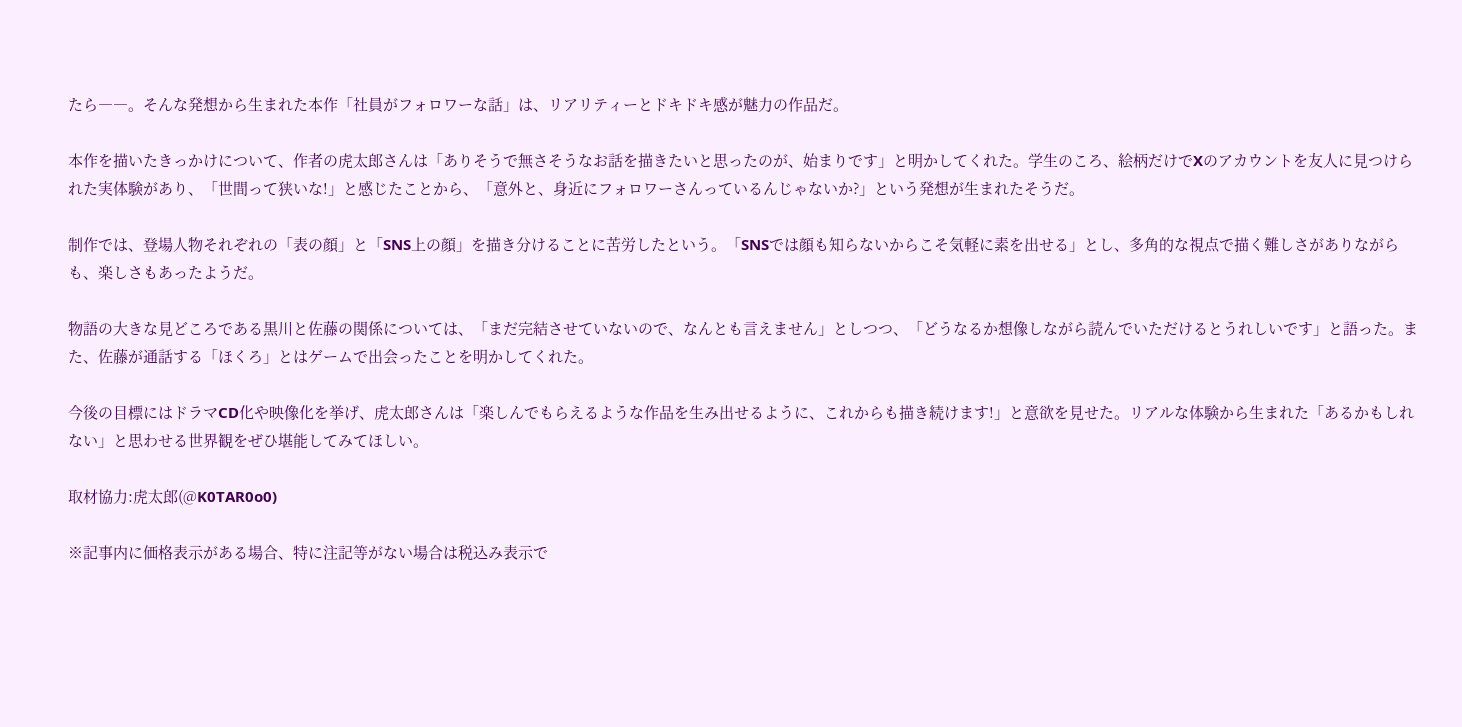たら――。そんな発想から生まれた本作「社員がフォロワーな話」は、リアリティーとドキドキ感が魅力の作品だ。

本作を描いたきっかけについて、作者の虎太郎さんは「ありそうで無さそうなお話を描きたいと思ったのが、始まりです」と明かしてくれた。学生のころ、絵柄だけでXのアカウントを友人に見つけられた実体験があり、「世間って狭いな!」と感じたことから、「意外と、身近にフォロワーさんっているんじゃないか?」という発想が生まれたそうだ。

制作では、登場人物それぞれの「表の顔」と「SNS上の顔」を描き分けることに苦労したという。「SNSでは顔も知らないからこそ気軽に素を出せる」とし、多角的な視点で描く難しさがありながらも、楽しさもあったようだ。

物語の大きな見どころである黒川と佐藤の関係については、「まだ完結させていないので、なんとも言えません」としつつ、「どうなるか想像しながら読んでいただけるとうれしいです」と語った。また、佐藤が通話する「ほくろ」とはゲームで出会ったことを明かしてくれた。

今後の目標にはドラマCD化や映像化を挙げ、虎太郎さんは「楽しんでもらえるような作品を生み出せるように、これからも描き続けます!」と意欲を見せた。リアルな体験から生まれた「あるかもしれない」と思わせる世界観をぜひ堪能してみてほしい。

取材協力:虎太郎(@K0TAR0o0)

※記事内に価格表示がある場合、特に注記等がない場合は税込み表示で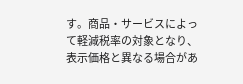す。商品・サービスによって軽減税率の対象となり、表示価格と異なる場合があ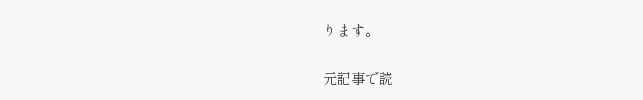ります。

元記事で読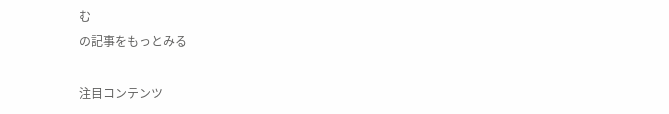む
の記事をもっとみる

注目コンテンツ